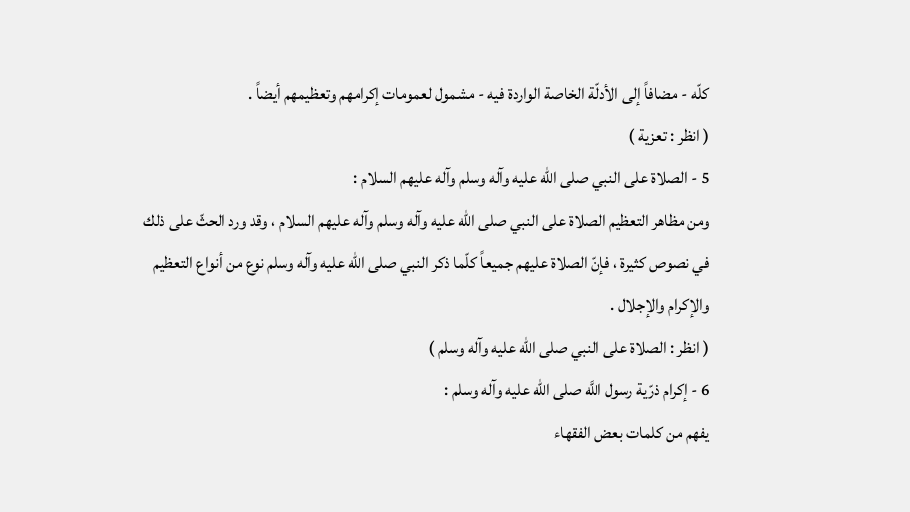كلّه - مضافاً إلى الأدلّة الخاصة الواردة فيه - مشمول لعمومات إكرامهم وتعظيمهم أيضاً .
( انظر : تعزية )
5 - الصلاة على النبي صلى الله عليه وآله وسلم وآله عليهم السلام :
ومن مظاهر التعظيم الصلاة على النبي صلى الله عليه وآله وسلم وآله عليهم السلام ، وقد ورد الحثّ على ذلك في نصوص كثيرة ، فإنّ الصلاة عليهم جميعاً كلّما ذكر النبي صلى الله عليه وآله وسلم نوع من أنواع التعظيم والإكرام والإجلال .
( انظر : الصلاة على النبي صلى الله عليه وآله وسلم )
6 - إكرام ذرّية رسول اللَّه صلى الله عليه وآله وسلم :
يفهم من كلمات بعض الفقهاء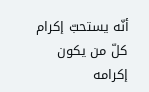أنّه يستحبّ إكرام كلّ من يكون إكرامه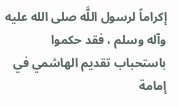إكراماً لرسول اللَّه صلى الله عليه وآله وسلم ، فقد حكموا باستحباب تقديم الهاشمي في إمامة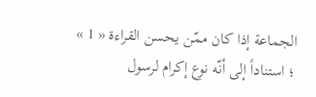الجماعة إذا كان ممّن يحسن القراءة « 1 » ؛ استناداً إلى أنّه نوع إكرام لرسول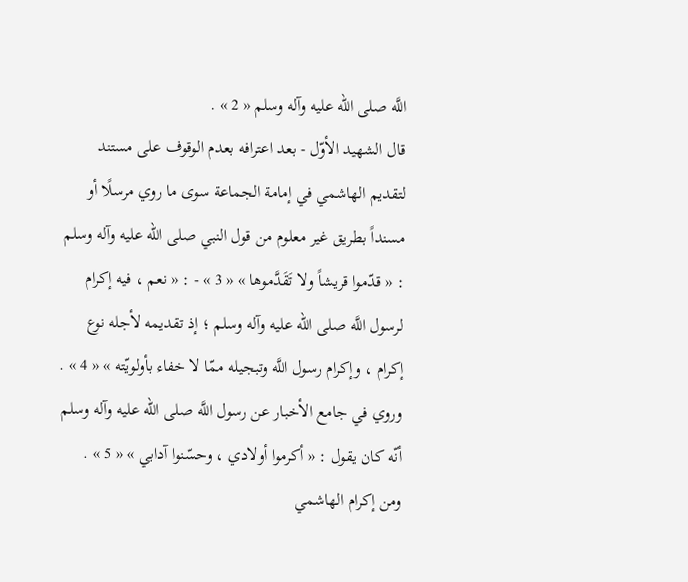اللَّه صلى الله عليه وآله وسلم « 2 » .
قال الشهيد الأوّل - بعد اعترافه بعدم الوقوف على مستند لتقديم الهاشمي في إمامة الجماعة سوى ما روي مرسلًا أو مسنداً بطريق غير معلوم من قول النبي صلى الله عليه وآله وسلم : « قدّموا قريشاً ولا تَقَدَّموها » « 3 » - : « نعم ، فيه إكرام لرسول اللَّه صلى الله عليه وآله وسلم ؛ إذ تقديمه لأجله نوع إكرام ، وإكرام رسول اللَّه وتبجيله ممّا لا خفاء بأولويّته » « 4 » .
وروي في جامع الأخبار عن رسول اللَّه صلى الله عليه وآله وسلم أنّه كان يقول : « أكرموا أولادي ، وحسّنوا آدابي » « 5 » .
ومن إكرام الهاشمي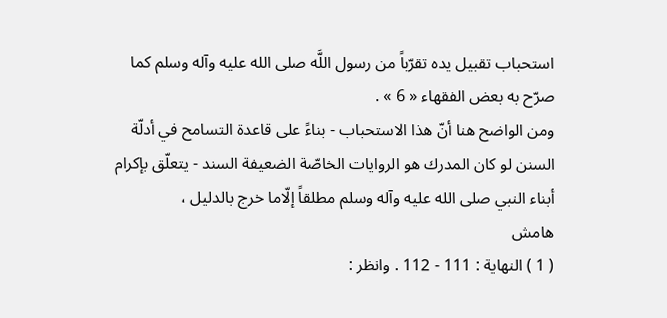استحباب تقبيل يده تقرّباً من رسول اللَّه صلى الله عليه وآله وسلم كما صرّح به بعض الفقهاء « 6 » .
ومن الواضح هنا أنّ هذا الاستحباب - بناءً على قاعدة التسامح في أدلّة السنن لو كان المدرك هو الروايات الخاصّة الضعيفة السند - يتعلّق بإكرام أبناء النبي صلى الله عليه وآله وسلم مطلقاً إلّاما خرج بالدليل ،
هامش
( 1 ) النهاية : 111 - 112 . وانظر :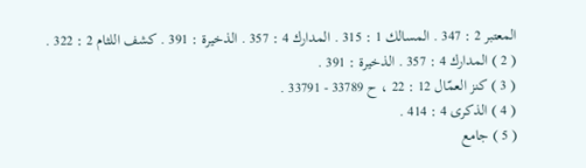المعتبر 2 : 347 . المسالك 1 : 315 . المدارك 4 : 357 . الذخيرة : 391 . كشف اللثام 2 : 322 .
( 2 ) المدارك 4 : 357 . الذخيرة : 391 .
( 3 ) كنز العمّال 12 : 22 ، ح 33789 - 33791 .
( 4 ) الذكرى 4 : 414 .
( 5 ) جامع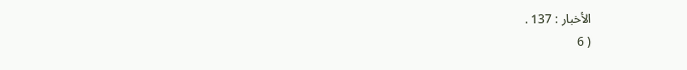الأخبار : 137 .
( 6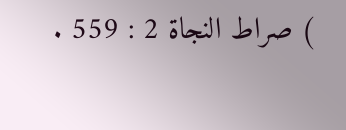) صراط النجاة 2 : 559 .